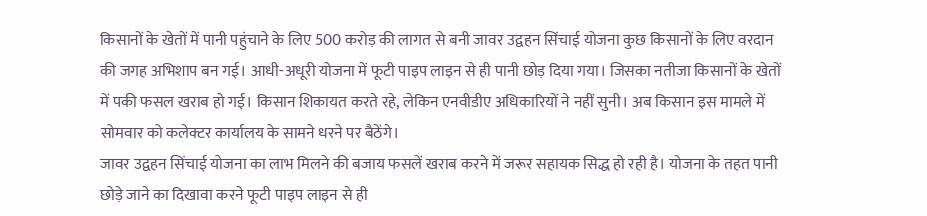किसानों के खेतों में पानी पहुंचाने के लिए 500 करोड़ की लागत से बनी जावर उद्वहन सिंचाई योजना कुछ किसानों के लिए वरदान की जगह अभिशाप बन गई। आधी-अधूरी योजना में फूटी पाइप लाइन से ही पानी छोड़ दिया गया। जिसका नतीजा किसानों के खेतों में पकी फसल खराब हो गई। किसान शिकायत करते रहे, लेकिन एनवीडीए अधिकारियों ने नहीं सुनी। अब किसान इस मामले में सोमवार को कलेक्टर कार्यालय के सामने धरने पर बैठेंगे।
जावर उद्वहन सिंचाई योजना का लाभ मिलने की बजाय फसलें खराब करने में जरूर सहायक सिद्ध हो रही है। योजना के तहत पानी छोड़े जाने का दिखावा करने फूटी पाइप लाइन से ही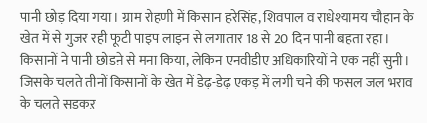पानी छोड़ दिया गया। ग्राम रोहणी में किसान हरेसिंह, शिवपाल व राधेश्यामय चौहान के खेत में से गुजर रही फूटी पाइप लाइन से लगातार 18 से 20 दिन पानी बहता रहा। किसानों ने पानी छोडऩे से मना किया, लेकिन एनवीडीए अधिकारियों ने एक नहीं सुनी। जिसके चलते तीनों किसानों के खेत में डेढ़-डेढ़ एकड़ में लगी चने की फसल जल भराव के चलते सडकऱ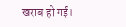खराब हो गई।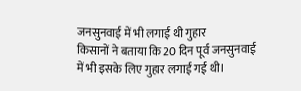जनसुनवाई में भी लगाई थी गुहार
किसानों ने बताया कि 20 दिन पूर्व जनसुनवाई में भी इसके लिए गुहार लगाई गई थी।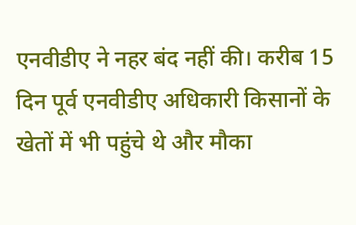एनवीडीए ने नहर बंद नहीं की। करीब 15 दिन पूर्व एनवीडीए अधिकारी किसानों के खेतों में भी पहुंचे थे और मौका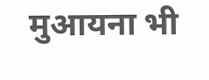मुआयना भी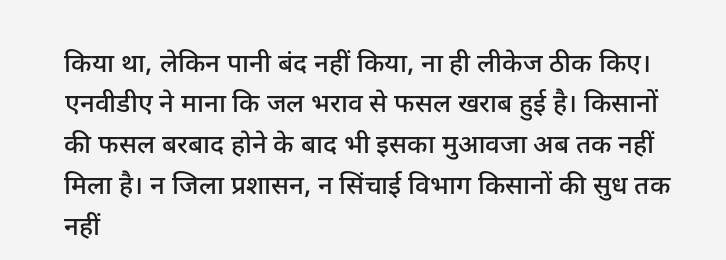किया था, लेकिन पानी बंद नहीं किया, ना ही लीकेज ठीक किए। एनवीडीए ने माना कि जल भराव से फसल खराब हुई है। किसानों की फसल बरबाद होने के बाद भी इसका मुआवजा अब तक नहीं मिला है। न जिला प्रशासन, न सिंचाई विभाग किसानों की सुध तक नहीं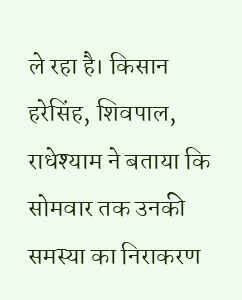ले रहा है। किसान हरेसिंह, शिवपाल, राधेश्याम ने बताया कि सोमवार तक उनकी समस्या का निराकरण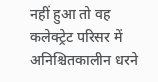नहीं हुआ तो वह कलेक्ट्रेट परिसर में अनिश्चितकालीन धरने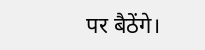पर बैठेंगे।